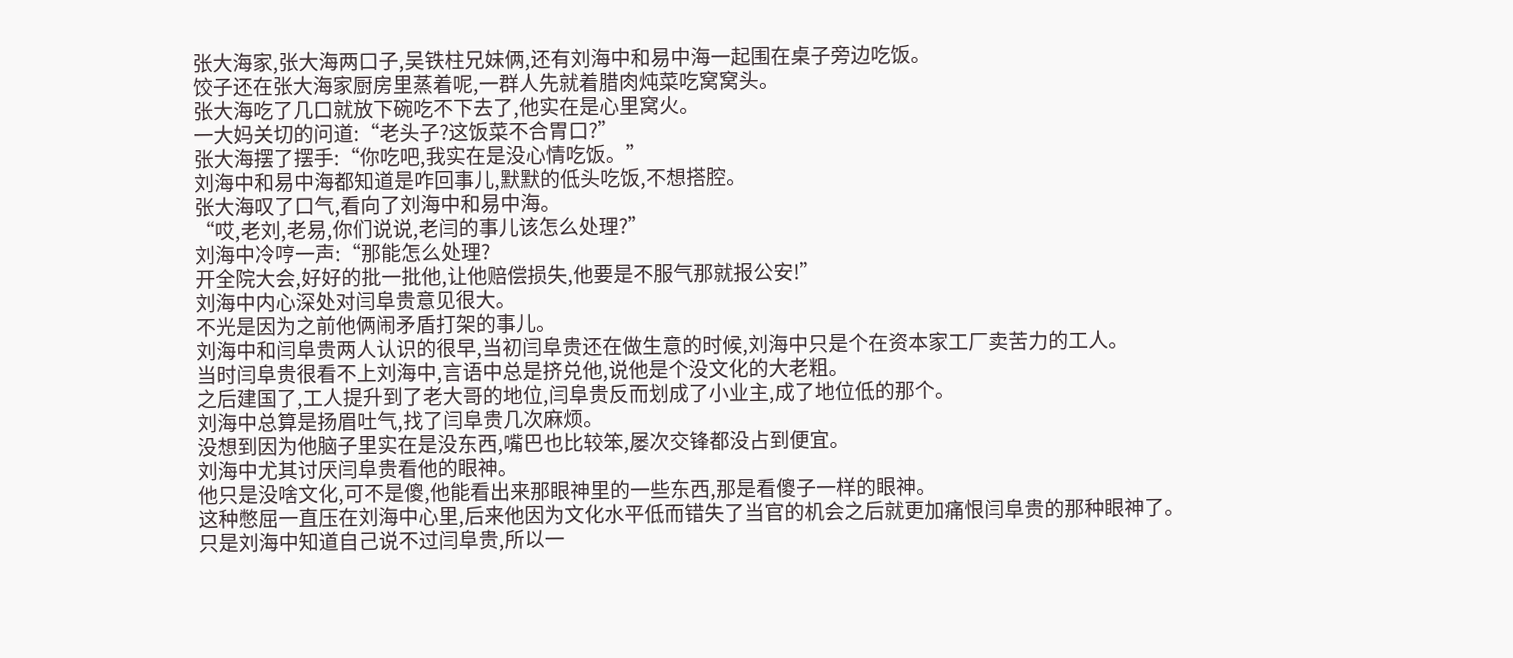张大海家,张大海两口子,吴铁柱兄妹俩,还有刘海中和易中海一起围在桌子旁边吃饭。
饺子还在张大海家厨房里蒸着呢,一群人先就着腊肉炖菜吃窝窝头。
张大海吃了几口就放下碗吃不下去了,他实在是心里窝火。
一大妈关切的问道:“老头子?这饭菜不合胃口?”
张大海摆了摆手:“你吃吧,我实在是没心情吃饭。”
刘海中和易中海都知道是咋回事儿,默默的低头吃饭,不想搭腔。
张大海叹了口气,看向了刘海中和易中海。
“哎,老刘,老易,你们说说,老闫的事儿该怎么处理?”
刘海中冷哼一声:“那能怎么处理?
开全院大会,好好的批一批他,让他赔偿损失,他要是不服气那就报公安!”
刘海中内心深处对闫阜贵意见很大。
不光是因为之前他俩闹矛盾打架的事儿。
刘海中和闫阜贵两人认识的很早,当初闫阜贵还在做生意的时候,刘海中只是个在资本家工厂卖苦力的工人。
当时闫阜贵很看不上刘海中,言语中总是挤兑他,说他是个没文化的大老粗。
之后建国了,工人提升到了老大哥的地位,闫阜贵反而划成了小业主,成了地位低的那个。
刘海中总算是扬眉吐气,找了闫阜贵几次麻烦。
没想到因为他脑子里实在是没东西,嘴巴也比较笨,屡次交锋都没占到便宜。
刘海中尤其讨厌闫阜贵看他的眼神。
他只是没啥文化,可不是傻,他能看出来那眼神里的一些东西,那是看傻子一样的眼神。
这种憋屈一直压在刘海中心里,后来他因为文化水平低而错失了当官的机会之后就更加痛恨闫阜贵的那种眼神了。
只是刘海中知道自己说不过闫阜贵,所以一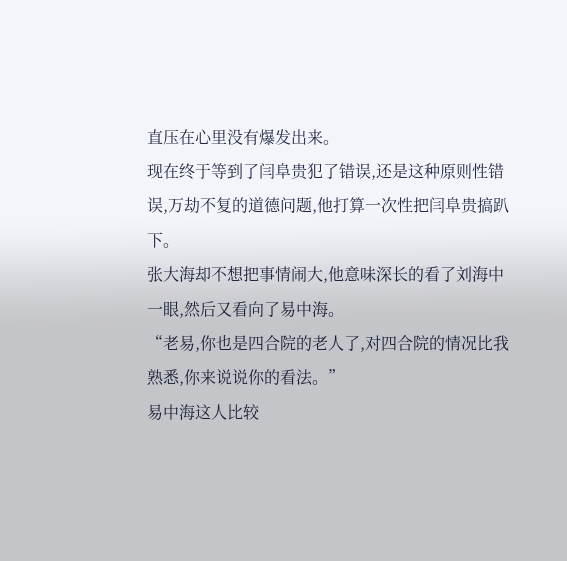直压在心里没有爆发出来。
现在终于等到了闫阜贵犯了错误,还是这种原则性错误,万劫不复的道德问题,他打算一次性把闫阜贵搞趴下。
张大海却不想把事情闹大,他意味深长的看了刘海中一眼,然后又看向了易中海。
“老易,你也是四合院的老人了,对四合院的情况比我熟悉,你来说说你的看法。”
易中海这人比较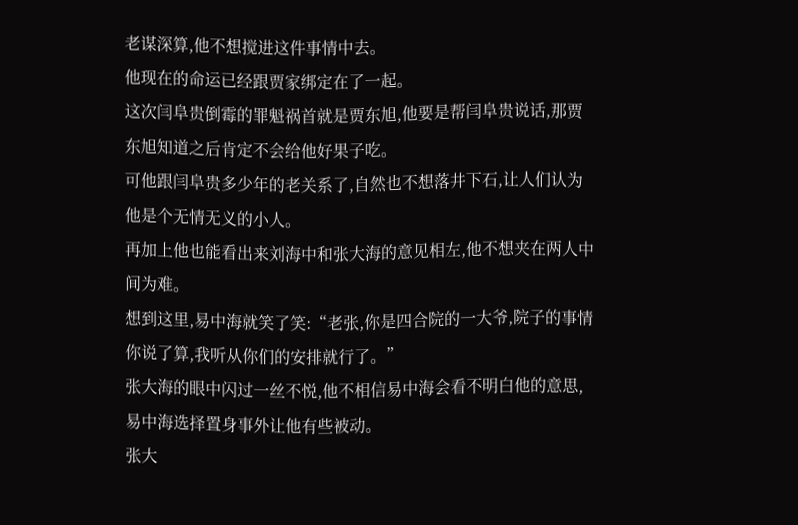老谋深算,他不想搅进这件事情中去。
他现在的命运已经跟贾家绑定在了一起。
这次闫阜贵倒霉的罪魁祸首就是贾东旭,他要是帮闫阜贵说话,那贾东旭知道之后肯定不会给他好果子吃。
可他跟闫阜贵多少年的老关系了,自然也不想落井下石,让人们认为他是个无情无义的小人。
再加上他也能看出来刘海中和张大海的意见相左,他不想夹在两人中间为难。
想到这里,易中海就笑了笑:“老张,你是四合院的一大爷,院子的事情你说了算,我听从你们的安排就行了。”
张大海的眼中闪过一丝不悦,他不相信易中海会看不明白他的意思,易中海选择置身事外让他有些被动。
张大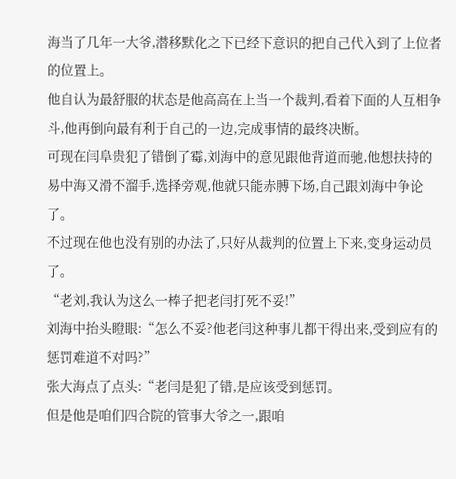海当了几年一大爷,潜移默化之下已经下意识的把自己代入到了上位者的位置上。
他自认为最舒服的状态是他高高在上当一个裁判,看着下面的人互相争斗,他再倒向最有利于自己的一边,完成事情的最终决断。
可现在闫阜贵犯了错倒了霉,刘海中的意见跟他背道而驰,他想扶持的易中海又滑不溜手,选择旁观,他就只能赤膊下场,自己跟刘海中争论了。
不过现在他也没有别的办法了,只好从裁判的位置上下来,变身运动员了。
“老刘,我认为这么一棒子把老闫打死不妥!”
刘海中抬头瞪眼:“怎么不妥?他老闫这种事儿都干得出来,受到应有的惩罚难道不对吗?”
张大海点了点头:“老闫是犯了错,是应该受到惩罚。
但是他是咱们四合院的管事大爷之一,跟咱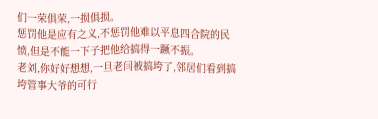们一荣俱荣,一损俱损。
惩罚他是应有之义,不惩罚他难以平息四合院的民愤,但是不能一下子把他给搞得一蹶不振。
老刘,你好好想想,一旦老闫被搞垮了,邻居们看到搞垮管事大爷的可行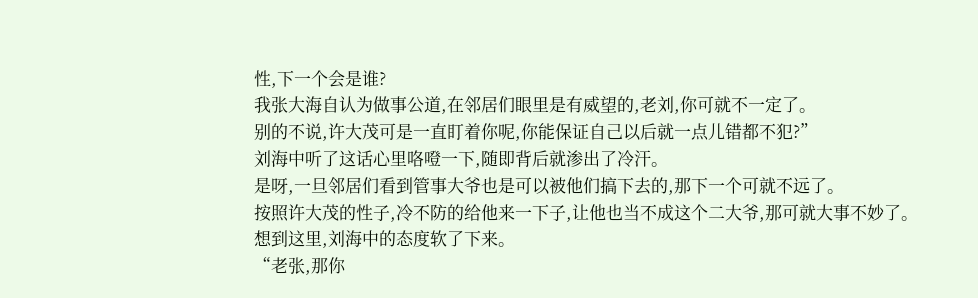性,下一个会是谁?
我张大海自认为做事公道,在邻居们眼里是有威望的,老刘,你可就不一定了。
别的不说,许大茂可是一直盯着你呢,你能保证自己以后就一点儿错都不犯?”
刘海中听了这话心里咯噔一下,随即背后就渗出了冷汗。
是呀,一旦邻居们看到管事大爷也是可以被他们搞下去的,那下一个可就不远了。
按照许大茂的性子,冷不防的给他来一下子,让他也当不成这个二大爷,那可就大事不妙了。
想到这里,刘海中的态度软了下来。
“老张,那你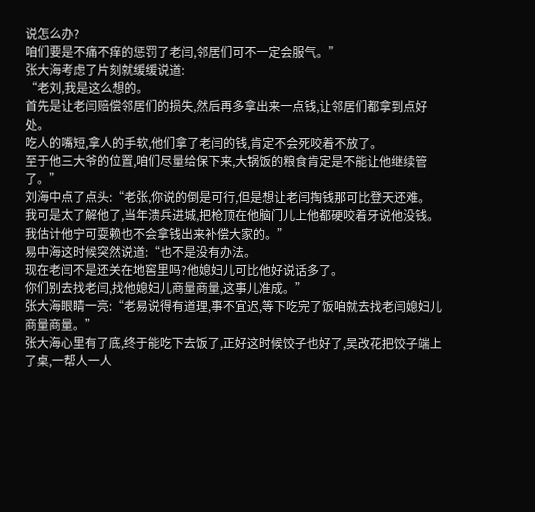说怎么办?
咱们要是不痛不痒的惩罚了老闫,邻居们可不一定会服气。”
张大海考虑了片刻就缓缓说道:
“老刘,我是这么想的。
首先是让老闫赔偿邻居们的损失,然后再多拿出来一点钱,让邻居们都拿到点好处。
吃人的嘴短,拿人的手软,他们拿了老闫的钱,肯定不会死咬着不放了。
至于他三大爷的位置,咱们尽量给保下来,大锅饭的粮食肯定是不能让他继续管了。”
刘海中点了点头:“老张,你说的倒是可行,但是想让老闫掏钱那可比登天还难。
我可是太了解他了,当年溃兵进城,把枪顶在他脑门儿上他都硬咬着牙说他没钱。
我估计他宁可耍赖也不会拿钱出来补偿大家的。”
易中海这时候突然说道:“也不是没有办法。
现在老闫不是还关在地窖里吗?他媳妇儿可比他好说话多了。
你们别去找老闫,找他媳妇儿商量商量,这事儿准成。”
张大海眼睛一亮:“老易说得有道理,事不宜迟,等下吃完了饭咱就去找老闫媳妇儿商量商量。”
张大海心里有了底,终于能吃下去饭了,正好这时候饺子也好了,吴改花把饺子端上了桌,一帮人一人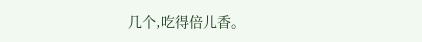几个,吃得倍儿香。